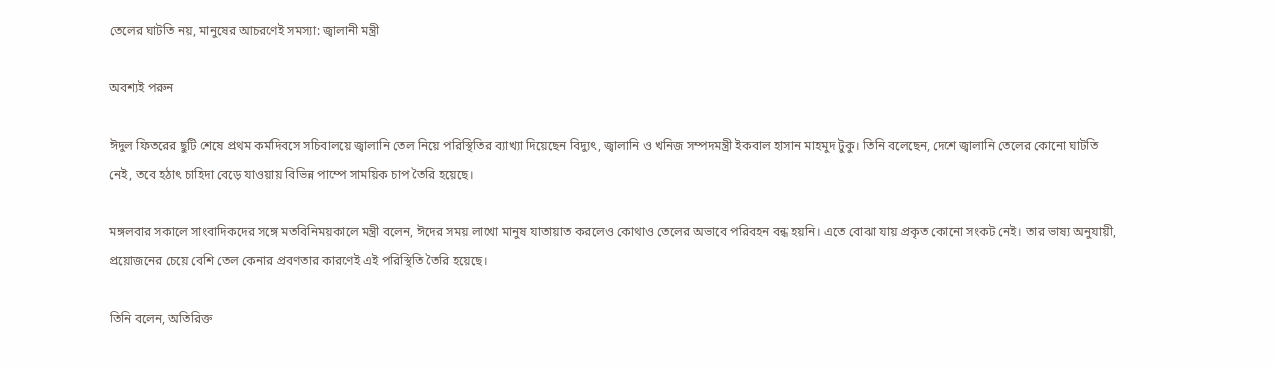তেলের ঘাটতি নয়, মানুষের আচরণেই সমস্যা: জ্বালানী মন্ত্রী

অবশ্যই পরুন

ঈদুল ফিতরের ছুটি শেষে প্রথম কর্মদিবসে সচিবালয়ে জ্বালানি তেল নিয়ে পরিস্থিতির ব্যাখ্যা দিয়েছেন বিদ্যুৎ, জ্বালানি ও খনিজ সম্পদমন্ত্রী ইকবাল হাসান মাহমুদ টুকু। তিনি বলেছেন, দেশে জ্বালানি তেলের কোনো ঘাটতি নেই, তবে হঠাৎ চাহিদা বেড়ে যাওয়ায় বিভিন্ন পাম্পে সাময়িক চাপ তৈরি হয়েছে।

মঙ্গলবার সকালে সাংবাদিকদের সঙ্গে মতবিনিময়কালে মন্ত্রী বলেন, ঈদের সময় লাখো মানুষ যাতায়াত করলেও কোথাও তেলের অভাবে পরিবহন বন্ধ হয়নি। এতে বোঝা যায় প্রকৃত কোনো সংকট নেই। তার ভাষ্য অনুযায়ী, প্রয়োজনের চেয়ে বেশি তেল কেনার প্রবণতার কারণেই এই পরিস্থিতি তৈরি হয়েছে।

তিনি বলেন, অতিরিক্ত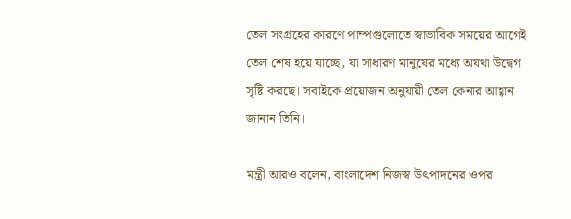তেল সংগ্রহের কারণে পাম্পগুলোতে স্বাভাবিক সময়ের আগেই তেল শেষ হয়ে যাচ্ছে, যা সাধারণ মানুষের মধ্যে অযথা উদ্বেগ সৃষ্টি করছে। সবাইকে প্রয়োজন অনুযায়ী তেল কেনার আহ্বান জানান তিনি।

মন্ত্রী আরও বলেন, বাংলাদেশ নিজস্ব উৎপাদনের ওপর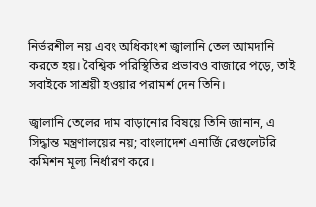নির্ভরশীল নয় এবং অধিকাংশ জ্বালানি তেল আমদানি করতে হয়। বৈশ্বিক পরিস্থিতির প্রভাবও বাজারে পড়ে, তাই সবাইকে সাশ্রয়ী হওয়ার পরামর্শ দেন তিনি।

জ্বালানি তেলের দাম বাড়ানোর বিষয়ে তিনি জানান, এ সিদ্ধান্ত মন্ত্রণালয়ের নয়; বাংলাদেশ এনার্জি রেগুলেটরি কমিশন মূল্য নির্ধারণ করে।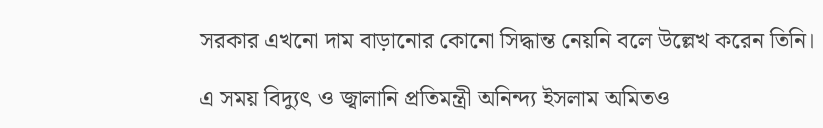সরকার এখনো দাম বাড়ানোর কোনো সিদ্ধান্ত নেয়নি বলে উল্লেখ করেন তিনি।

এ সময় বিদ্যুৎ ও জ্বালানি প্রতিমন্ত্রী অনিন্দ্য ইসলাম অমিতও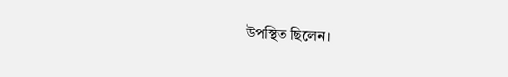উপস্থিত ছিলেন।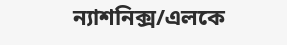ন্যাশনিক্স/এলকে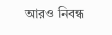আরও নিবন্ধ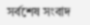সর্বশেষ সংবাদ